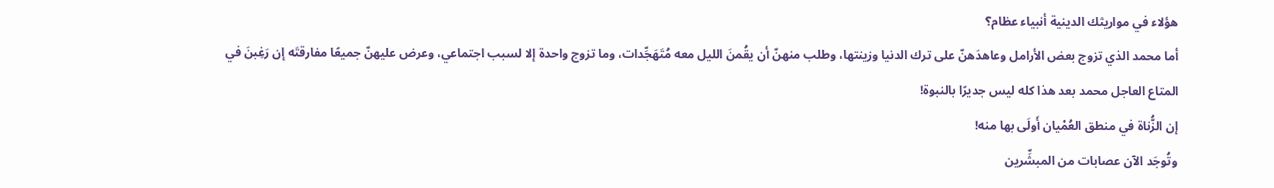هؤلاء في مواريثك الدينية أنبياء عظام؟
أما محمد الذي تزوج بعض الأرامل وعاهدَهنّ على ترك الدنيا وزينتها، وطلب منهنّ أن يقُمنَ الليل معه مُتَهَجِّدات، وما تزوج واحدة إلا لسبب اجتماعي، وعرض عليهنّ جميعًا مفارقتَه إن رَغِبنَ في المتاع العاجل محمد بعد هذا كله ليس جديرًا بالنبوة!
إن الزُّناة في منطق العُمْيان أَولَى بها منه!
وتُوجَد الآن عصابات من المبشِّرين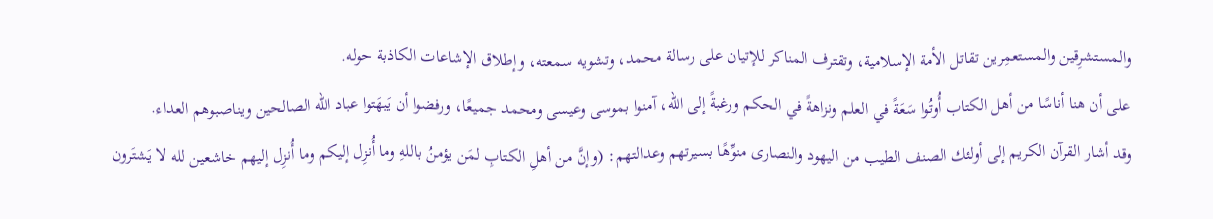والمستشرِقين والمستعمِرين تقاتل الأمة الإسلامية، وتقترف المناكر للإتيان على رسالة محمد، وتشويه سمعته، وإطلاق الإشاعات الكاذبة حوله.
على أن هنا أناسًا من أهل الكتاب أُوتُوا سَعَةً في العلم ونزاهةً في الحكم ورغبةً إلى الله، آمنوا بموسى وعيسى ومحمد جميعًا، ورفضوا أن يَبهَتوا عباد الله الصالحين ويناصبوهم العداء.
وقد أشار القرآن الكريم إلى أولئك الصنف الطيب من اليهود والنصارى منوِّهًا بسيرتهم وعدالتهم: (وإنَّ من أهلِ الكتابِ لمَن يؤمنُ باللهِ وما أُنزِل إليكم وما أُنزِل إليهم خاشعين لله لا يَشتَرون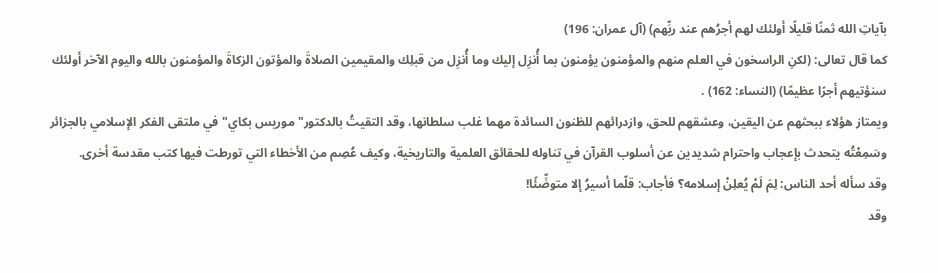بآياتِ الله ثمنًا قليلًا أولئك لهم أجرُهم عند ربِّهم) (آل عمران: 196)
كما قال تعالى: (لكنِ الراسخون في العلم منهم والمؤمنون يؤمنون بما أُنزِل إليك وما أُنزِل من قبلِك والمقيمين الصلاةَ والمؤتون الزكاةَ والمؤمنون بالله واليوم الآخر أولئك سنؤتيهم أجرًا عظيمًا) (النساء: 162) .
ويمتاز هؤلاء ببحثهم عن اليقين، وعشقهم للحق، وازدرائهم للظنون السائدة مهما غلب سلطانها، وقد التقيتُ بالدكتور"موريس بكاي"في ملتقى الفكر الإسلامي بالجزائر وسَمِعْتُه يتحدث بإعجاب واحترام شديدين عن أسلوب القرآن في تناوله للحقائق العلمية والتاريخية، وكيف عُصِم من الأخطاء التي تورطت فيها كتب مقدسة أخرى.
وقد سأله أحد الناس: لِمَ لَمْ يُعلِنْ إسلامه؟ فأجاب: قلّما أسيرُ إلا متوضِّئًا!
وقد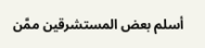أسلم بعض المستشرقين ممَّن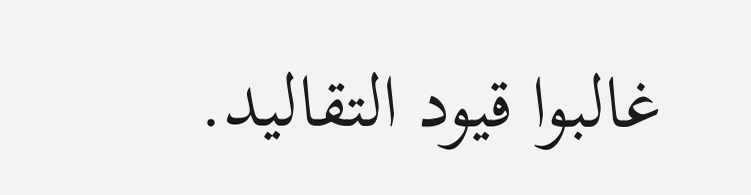غالبوا قيود التقاليد.